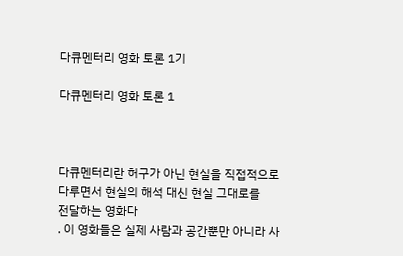다큐멘터리 영화 토론 1기

다큐멘터리 영화 토론 1



다큐멘터리란 허구가 아닌 현실을 직접적으로 다루면서 현실의 해석 대신 현실 그대로를
전달하는 영화다
. 이 영화들은 실제 사람과 공간뿐만 아니라 사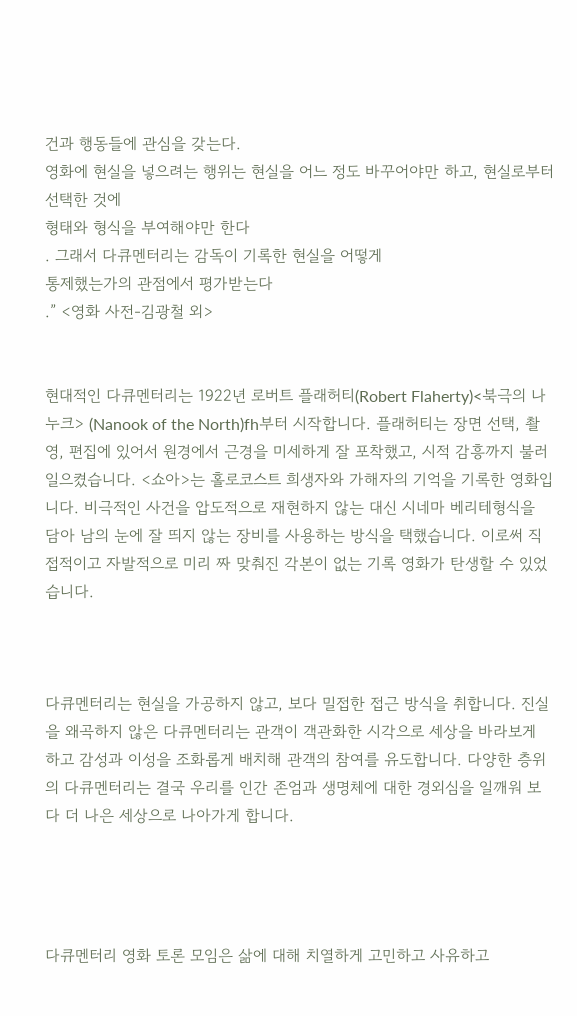건과 행동들에 관심을 갖는다.
영화에 현실을 넣으려는 행위는 현실을 어느 정도 바꾸어야만 하고, 현실로부터 선택한 것에
형태와 형식을 부여해야만 한다
. 그래서 다큐멘터리는 감독이 기록한 현실을 어떻게
통제했는가의 관점에서 평가받는다
.” <영화 사전-김광철 외>


현대적인 다큐멘터리는 1922년 로버트 플래허티(Robert Flaherty)<북극의 나누크> (Nanook of the North)fh부터 시작합니다. 플래허티는 장면 선택, 촬영, 편집에 있어서 원경에서 근경을 미세하게 잘 포착했고, 시적 감흥까지 불러일으켰습니다. <쇼아>는 홀로코스트 희생자와 가해자의 기억을 기록한 영화입니다. 비극적인 사건을 압도적으로 재현하지 않는 대신 시네마 베리테형식을 담아 남의 눈에 잘 띄지 않는 장비를 사용하는 방식을 택했습니다. 이로써 직접적이고 자발적으로 미리 짜 맞춰진 각본이 없는 기록 영화가 탄생할 수 있었습니다.



다큐멘터리는 현실을 가공하지 않고, 보다 밀접한 접근 방식을 취합니다. 진실을 왜곡하지 않은 다큐멘터리는 관객이 객관화한 시각으로 세상을 바라보게 하고 감성과 이성을 조화롭게 배치해 관객의 참여를 유도합니다. 다양한 층위의 다큐멘터리는 결국 우리를 인간 존엄과 생명체에 대한 경외심을 일깨워 보다 더 나은 세상으로 나아가게 합니다.




다큐멘터리 영화 토론 모임은 삶에 대해 치열하게 고민하고 사유하고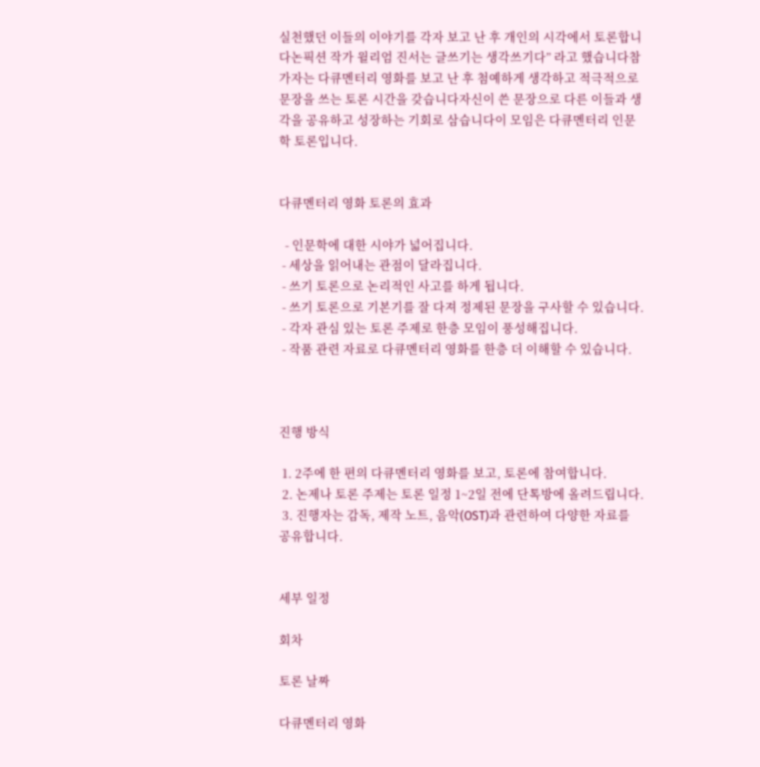실천했던 이들의 이야기를 각자 보고 난 후 개인의 시각에서 토론합니다논픽션 작가 윌리엄 진서는 글쓰기는 생각쓰기다” 라고 했습니다참가자는 다큐멘터리 영화를 보고 난 후 첨예하게 생각하고 적극적으로 문장을 쓰는 토론 시간을 갖습니다자신이 쓴 문장으로 다른 이들과 생각을 공유하고 성장하는 기회로 삼습니다이 모임은 다큐멘터리 인문학 토론입니다.


다큐멘터리 영화 토론의 효과

  - 인문학에 대한 시야가 넓어집니다.
 - 세상을 읽어내는 관점이 달라집니다.
 - 쓰기 토론으로 논리적인 사고를 하게 됩니다.
 - 쓰기 토론으로 기본기를 잘 다져 정제된 문장을 구사할 수 있습니다.
 - 각자 관심 있는 토론 주제로 한층 모임이 풍성해집니다.
 - 작품 관련 자료로 다큐멘터리 영화를 한층 더 이해할 수 있습니다.



진행 방식

 1. 2주에 한 편의 다큐멘터리 영화를 보고, 토론에 참여합니다.
 2. 논제나 토론 주제는 토론 일정 1~2일 전에 단톡방에 올려드립니다.
 3. 진행자는 감독, 제작 노트, 음악(OST)과 관련하여 다양한 자료를 공유합니다.


세부 일정

회차

토론 날짜

다큐멘터리 영화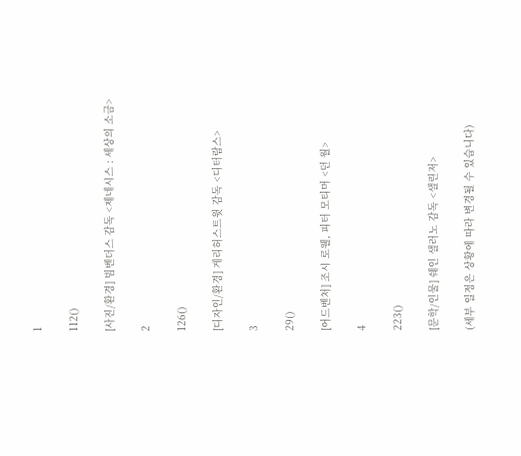1

112()

[사진/환경] 빔벤더스 감독 <제네시스 : 세상의 소금>

2

126()

[디자인/환경] 게리허스트윗 감독 <디터람스>

3

29()

[어드벤처] 조시 로웰, 피터 모티머 <던 월>

4

223()

[문학/인물] 쉐인 샐러노 감독 <샐린저>

(세부 일정은 상황에 따라 변경될 수 있습니다)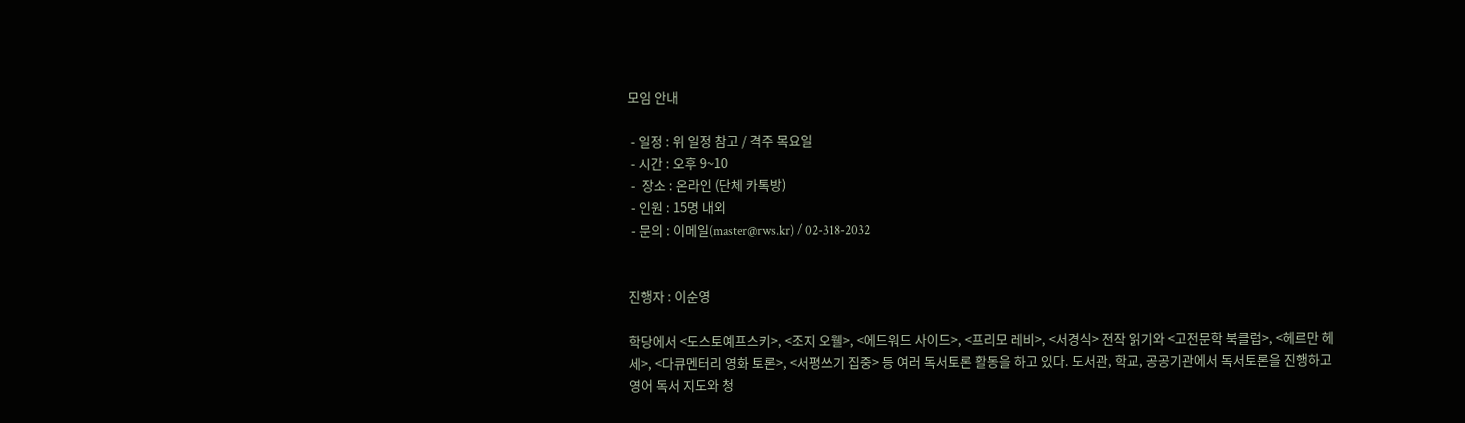모임 안내

 - 일정 : 위 일정 참고 / 격주 목요일
 - 시간 : 오후 9~10
 -  장소 : 온라인 (단체 카톡방)
 - 인원 : 15명 내외
 - 문의 : 이메일(master@rws.kr) / 02-318-2032


진행자 : 이순영

학당에서 <도스토예프스키>, <조지 오웰>, <에드워드 사이드>, <프리모 레비>, <서경식> 전작 읽기와 <고전문학 북클럽>, <헤르만 헤세>, <다큐멘터리 영화 토론>, <서평쓰기 집중> 등 여러 독서토론 활동을 하고 있다. 도서관, 학교, 공공기관에서 독서토론을 진행하고 영어 독서 지도와 청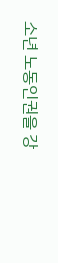소년 노동인권을 강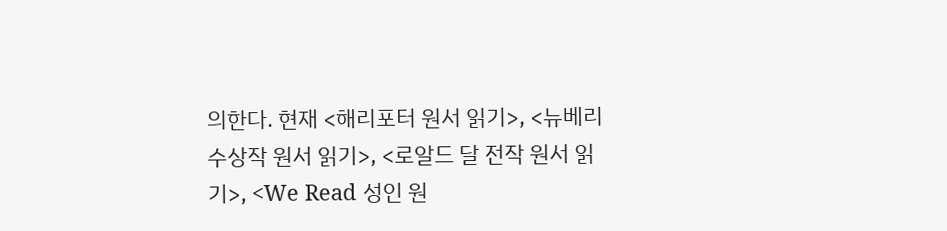의한다. 현재 <해리포터 원서 읽기>, <뉴베리 수상작 원서 읽기>, <로알드 달 전작 원서 읽기>, <We Read 성인 원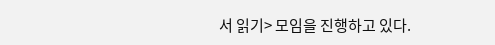서 읽기> 모임을 진행하고 있다.